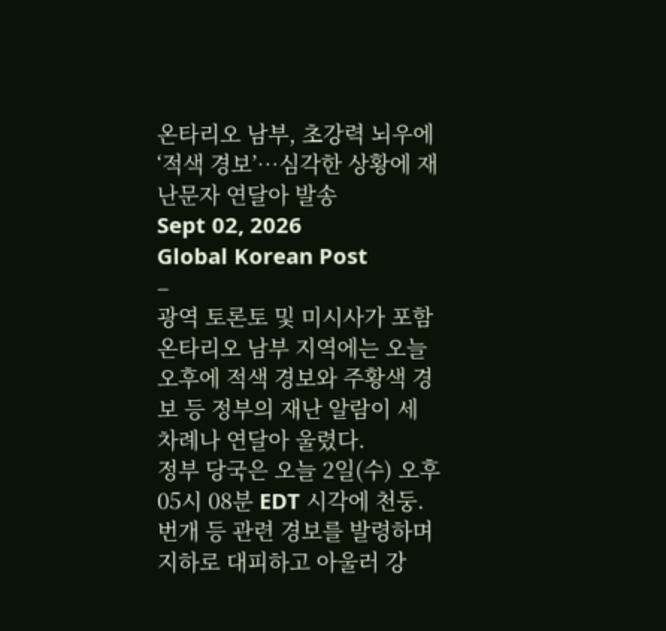온타리오 남부, 초강력 뇌우에 ‘적색 경보’…심각한 상황에 재난문자 연달아 발송
Sept 02, 2026
Global Korean Post
–
광역 토론토 및 미시사가 포함 온타리오 남부 지역에는 오늘 오후에 적색 경보와 주황색 경보 등 정부의 재난 알람이 세 차례나 연달아 울렸다.
정부 당국은 오늘 2일(수) 오후 05시 08분 EDT 시각에 천둥.번개 등 관련 경보를 발령하며 지하로 대피하고 아울러 강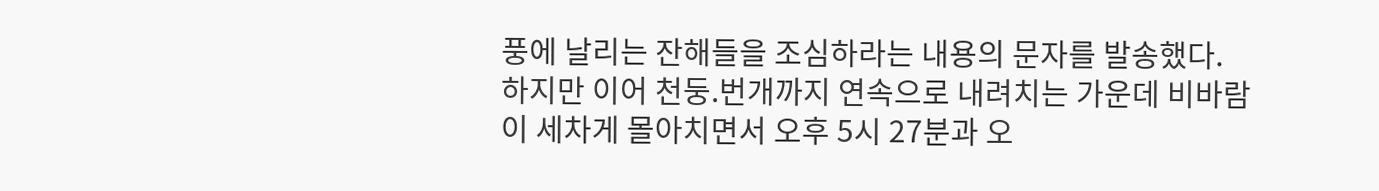풍에 날리는 잔해들을 조심하라는 내용의 문자를 발송했다.
하지만 이어 천둥.번개까지 연속으로 내려치는 가운데 비바람이 세차게 몰아치면서 오후 5시 27분과 오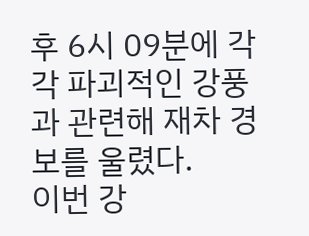후 6시 09분에 각각 파괴적인 강풍과 관련해 재차 경보를 울렸다.
이번 강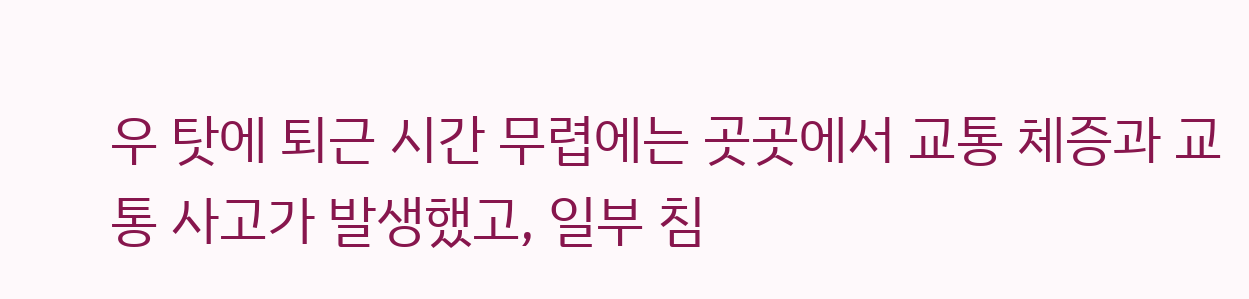우 탓에 퇴근 시간 무렵에는 곳곳에서 교통 체증과 교통 사고가 발생했고, 일부 침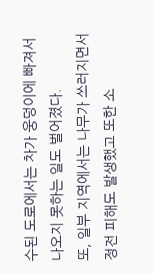수된 도로에서는 차가 웅덩이에 빠져서 나오지 못하는 일도 벌어졌다.
또, 일부 지역에서는 나무가 쓰러지면서 정전 피해도 발생했고 또한 소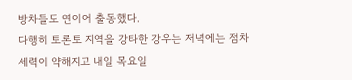방차들도 연이어 출동했다.
다행히 토론토 지역을 강타한 강우는 저녁에는 점차 세력이 약해지고 내일 목요일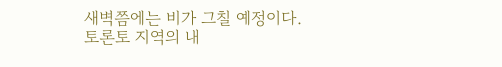새벽쯤에는 비가 그칠 예정이다.
토론토 지역의 내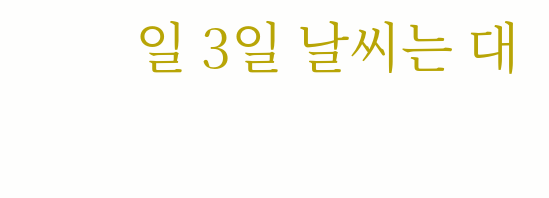일 3일 날씨는 대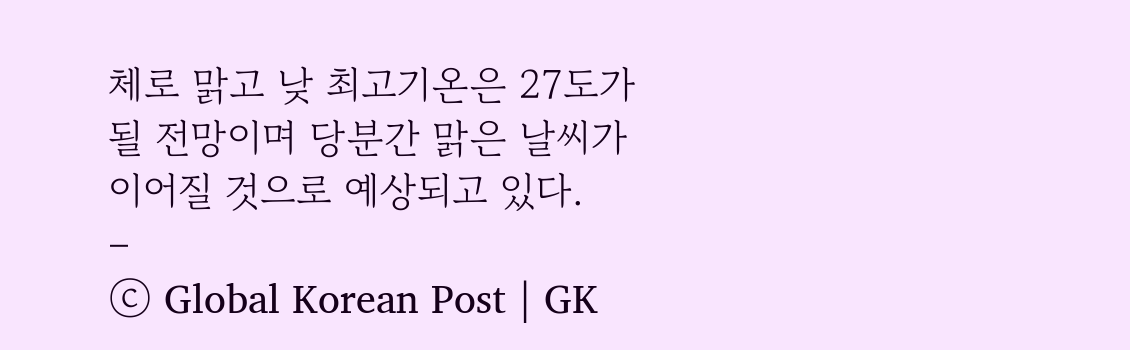체로 맑고 낮 최고기온은 27도가 될 전망이며 당분간 맑은 날씨가 이어질 것으로 예상되고 있다.
–
ⓒ Global Korean Post | GK